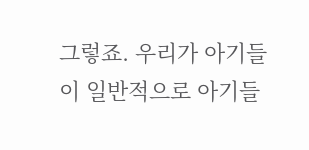그렇죠. 우리가 아기들이 일반적으로 아기들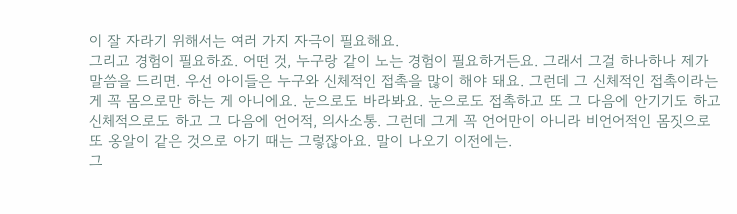이 잘 자라기 위해서는 여러 가지 자극이 필요해요.
그리고 경험이 필요하죠. 어떤 것, 누구랑 같이 노는 경험이 필요하거든요. 그래서 그걸 하나하나 제가 말씀을 드리면. 우선 아이들은 누구와 신체적인 접촉을 많이 해야 돼요. 그런데 그 신체적인 접촉이라는 게 꼭 몸으로만 하는 게 아니에요. 눈으로도 바라봐요. 눈으로도 접촉하고 또 그 다음에 안기기도 하고 신체적으로도 하고 그 다음에 언어적, 의사소통. 그런데 그게 꼭 언어만이 아니라 비언어적인 몸짓으로 또 옹알이 같은 것으로 아기 때는 그렇잖아요. 말이 나오기 이전에는.
그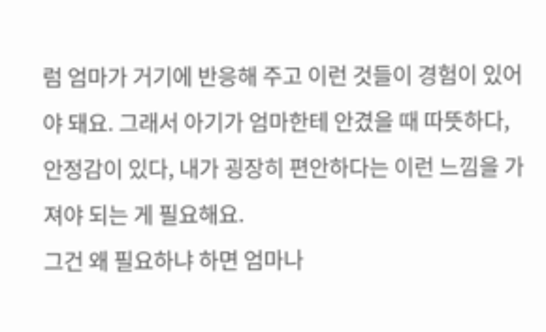럼 엄마가 거기에 반응해 주고 이런 것들이 경험이 있어야 돼요. 그래서 아기가 엄마한테 안겼을 때 따뜻하다, 안정감이 있다, 내가 굉장히 편안하다는 이런 느낌을 가져야 되는 게 필요해요.
그건 왜 필요하냐 하면 엄마나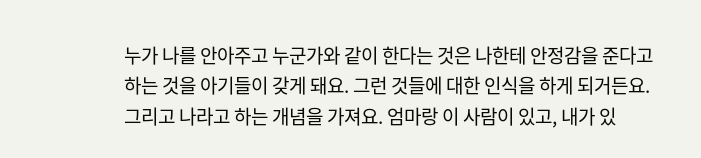누가 나를 안아주고 누군가와 같이 한다는 것은 나한테 안정감을 준다고 하는 것을 아기들이 갖게 돼요. 그런 것들에 대한 인식을 하게 되거든요. 그리고 나라고 하는 개념을 가져요. 엄마랑 이 사람이 있고, 내가 있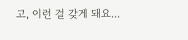고, 이런 걸 갖게 돼요...